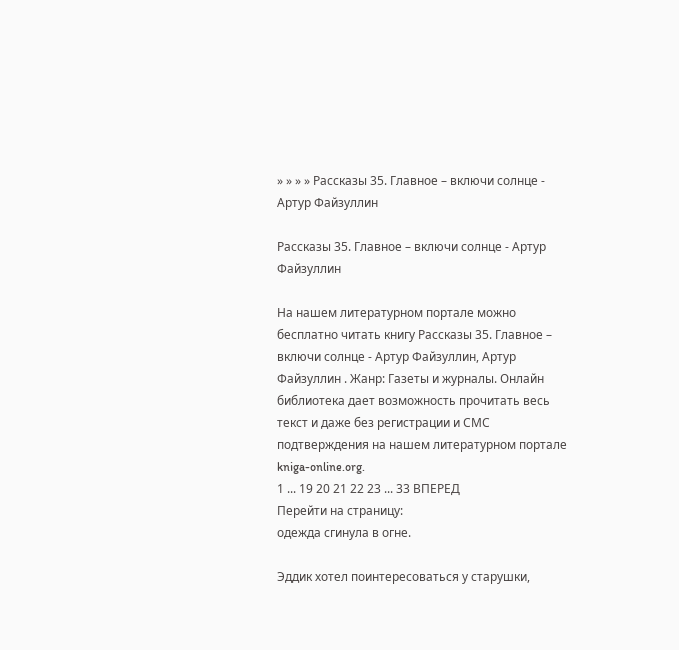» » » » Рассказы 35. Главное – включи солнце - Артур Файзуллин

Рассказы 35. Главное – включи солнце - Артур Файзуллин

На нашем литературном портале можно бесплатно читать книгу Рассказы 35. Главное – включи солнце - Артур Файзуллин, Артур Файзуллин . Жанр: Газеты и журналы. Онлайн библиотека дает возможность прочитать весь текст и даже без регистрации и СМС подтверждения на нашем литературном портале kniga-online.org.
1 ... 19 20 21 22 23 ... 33 ВПЕРЕД
Перейти на страницу:
одежда сгинула в огне.

Эддик хотел поинтересоваться у старушки,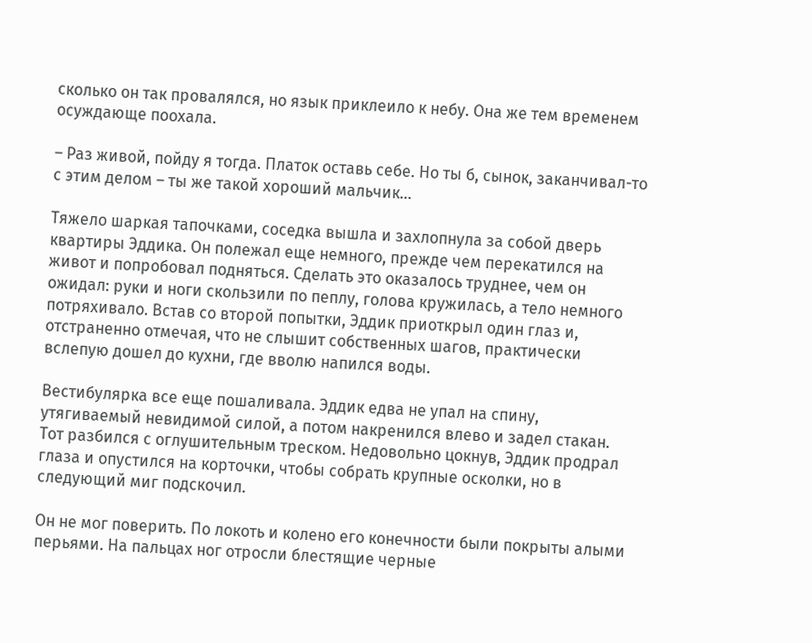сколько он так провалялся, но язык приклеило к небу. Она же тем временем осуждающе поохала.

– Раз живой, пойду я тогда. Платок оставь себе. Но ты б, сынок, заканчивал-то с этим делом – ты же такой хороший мальчик…

Тяжело шаркая тапочками, соседка вышла и захлопнула за собой дверь квартиры Эддика. Он полежал еще немного, прежде чем перекатился на живот и попробовал подняться. Сделать это оказалось труднее, чем он ожидал: руки и ноги скользили по пеплу, голова кружилась, а тело немного потряхивало. Встав со второй попытки, Эддик приоткрыл один глаз и, отстраненно отмечая, что не слышит собственных шагов, практически вслепую дошел до кухни, где вволю напился воды.

Вестибулярка все еще пошаливала. Эддик едва не упал на спину, утягиваемый невидимой силой, а потом накренился влево и задел стакан. Тот разбился с оглушительным треском. Недовольно цокнув, Эддик продрал глаза и опустился на корточки, чтобы собрать крупные осколки, но в следующий миг подскочил.

Он не мог поверить. По локоть и колено его конечности были покрыты алыми перьями. На пальцах ног отросли блестящие черные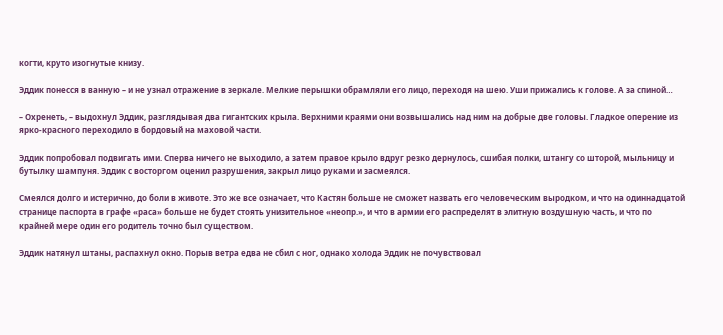когти, круто изогнутые книзу.

Эддик понесся в ванную – и не узнал отражение в зеркале. Мелкие перышки обрамляли его лицо, переходя на шею. Уши прижались к голове. А за спиной…

– Охренеть, – выдохнул Эддик, разглядывая два гигантских крыла. Верхними краями они возвышались над ним на добрые две головы. Гладкое оперение из ярко-красного переходило в бордовый на маховой части.

Эддик попробовал подвигать ими. Сперва ничего не выходило, а затем правое крыло вдруг резко дернулось, сшибая полки, штангу со шторой, мыльницу и бутылку шампуня. Эддик с восторгом оценил разрушения, закрыл лицо руками и засмеялся.

Смеялся долго и истерично, до боли в животе. Это же все означает, что Кастян больше не сможет назвать его человеческим выродком, и что на одиннадцатой странице паспорта в графе «раса» больше не будет стоять унизительное «неопр.», и что в армии его распределят в элитную воздушную часть, и что по крайней мере один его родитель точно был существом.

Эддик натянул штаны, распахнул окно. Порыв ветра едва не сбил с ног, однако холода Эддик не почувствовал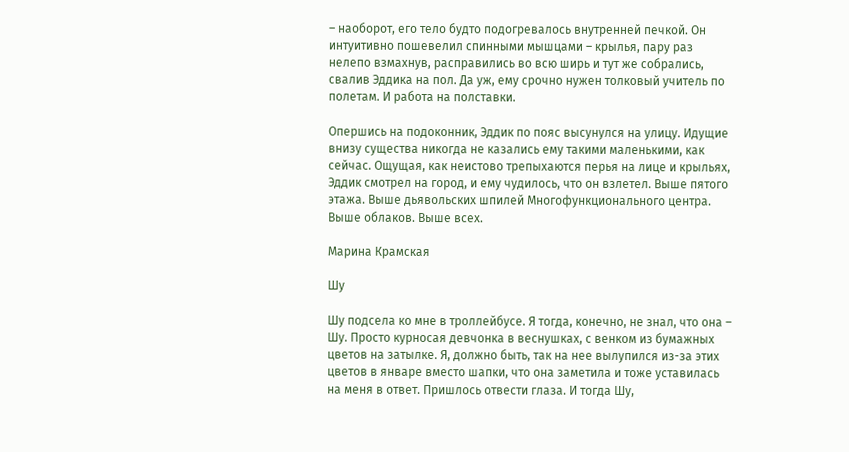– наоборот, его тело будто подогревалось внутренней печкой. Он интуитивно пошевелил спинными мышцами – крылья, пару раз нелепо взмахнув, расправились во всю ширь и тут же собрались, свалив Эддика на пол. Да уж, ему срочно нужен толковый учитель по полетам. И работа на полставки.

Опершись на подоконник, Эддик по пояс высунулся на улицу. Идущие внизу существа никогда не казались ему такими маленькими, как сейчас. Ощущая, как неистово трепыхаются перья на лице и крыльях, Эддик смотрел на город, и ему чудилось, что он взлетел. Выше пятого этажа. Выше дьявольских шпилей Многофункционального центра. Выше облаков. Выше всех.

Марина Крамская

Шу

Шу подсела ко мне в троллейбусе. Я тогда, конечно, не знал, что она – Шу. Просто курносая девчонка в веснушках, с венком из бумажных цветов на затылке. Я, должно быть, так на нее вылупился из-за этих цветов в январе вместо шапки, что она заметила и тоже уставилась на меня в ответ. Пришлось отвести глаза. И тогда Шу,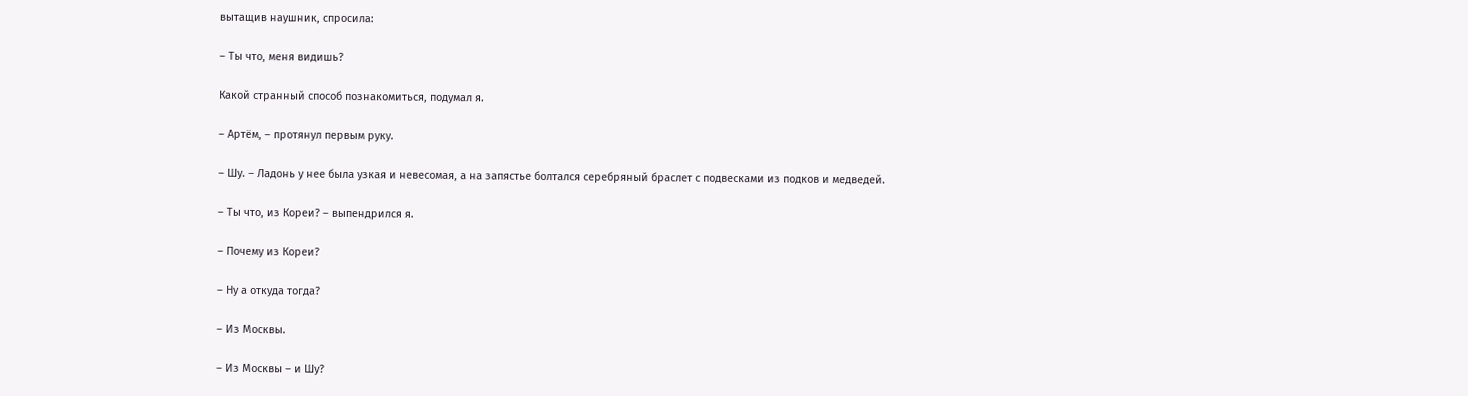вытащив наушник, спросила:

– Ты что, меня видишь?

Какой странный способ познакомиться, подумал я.

– Артём, – протянул первым руку.

– Шу. – Ладонь у нее была узкая и невесомая, а на запястье болтался серебряный браслет с подвесками из подков и медведей.

– Ты что, из Кореи? – выпендрился я.

– Почему из Кореи?

– Ну а откуда тогда?

– Из Москвы.

– Из Москвы – и Шу?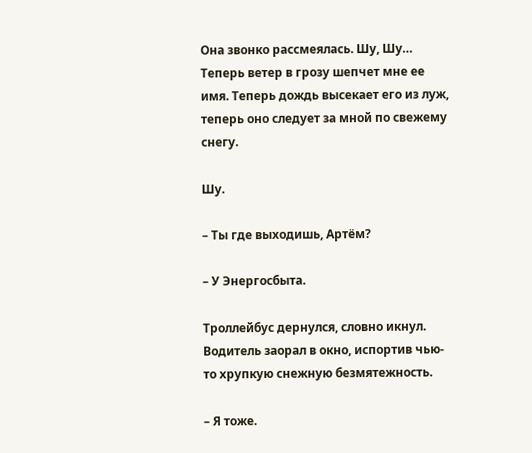Она звонко рассмеялась. Шу, Шу… Теперь ветер в грозу шепчет мне ее имя. Теперь дождь высекает его из луж, теперь оно следует за мной по свежему снегу.

Шу.

– Ты где выходишь, Артём?

– У Энергосбыта.

Троллейбус дернулся, словно икнул. Водитель заорал в окно, испортив чью-то хрупкую снежную безмятежность.

– Я тоже.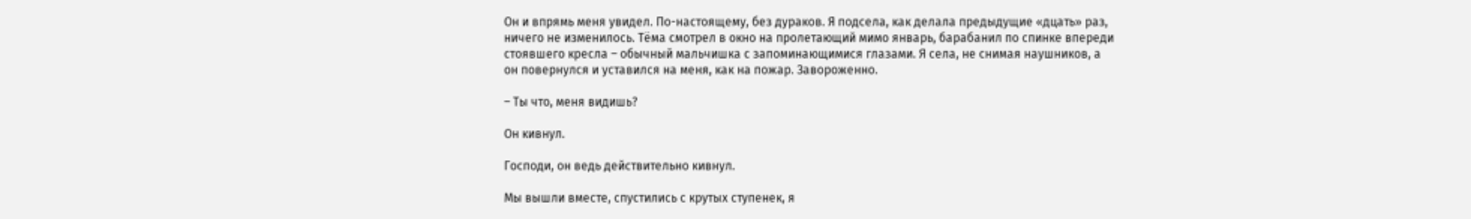Он и впрямь меня увидел. По-настоящему, без дураков. Я подсела, как делала предыдущие «дцать» раз, ничего не изменилось. Тёма смотрел в окно на пролетающий мимо январь, барабанил по спинке впереди стоявшего кресла – обычный мальчишка с запоминающимися глазами. Я села, не снимая наушников, а он повернулся и уставился на меня, как на пожар. Завороженно.

– Ты что, меня видишь?

Он кивнул.

Господи, он ведь действительно кивнул.

Мы вышли вместе, спустились с крутых ступенек, я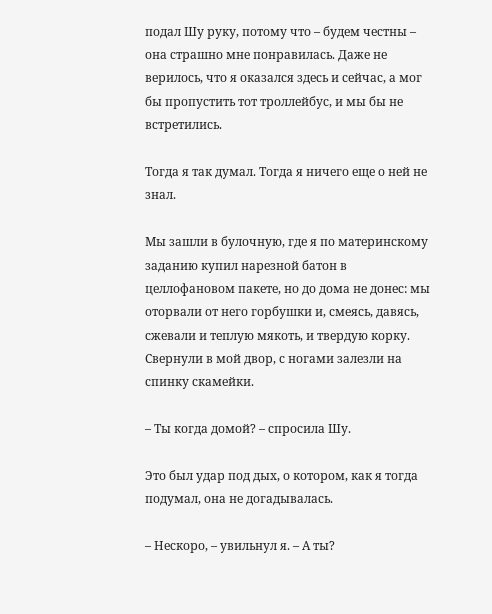подал Шу руку, потому что – будем честны – она страшно мне понравилась. Даже не верилось, что я оказался здесь и сейчас, а мог бы пропустить тот троллейбус, и мы бы не встретились.

Тогда я так думал. Тогда я ничего еще о ней не знал.

Мы зашли в булочную, где я по материнскому заданию купил нарезной батон в целлофановом пакете, но до дома не донес: мы оторвали от него горбушки и, смеясь, давясь, сжевали и теплую мякоть, и твердую корку. Свернули в мой двор, с ногами залезли на спинку скамейки.

– Ты когда домой? – спросила Шу.

Это был удар под дых, о котором, как я тогда подумал, она не догадывалась.

– Нескоро, – увильнул я. – А ты?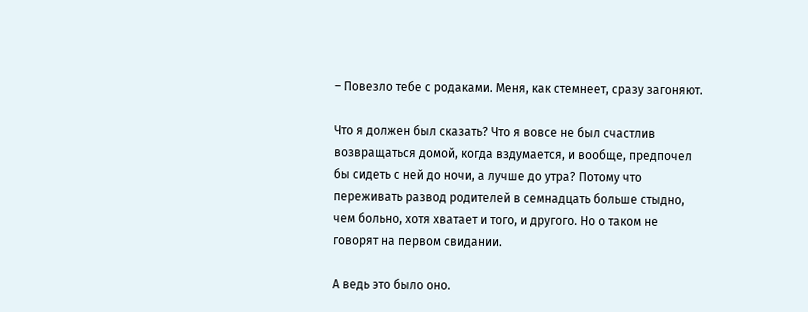– Повезло тебе с родаками. Меня, как стемнеет, сразу загоняют.

Что я должен был сказать? Что я вовсе не был счастлив возвращаться домой, когда вздумается, и вообще, предпочел бы сидеть с ней до ночи, а лучше до утра? Потому что переживать развод родителей в семнадцать больше стыдно, чем больно, хотя хватает и того, и другого. Но о таком не говорят на первом свидании.

А ведь это было оно.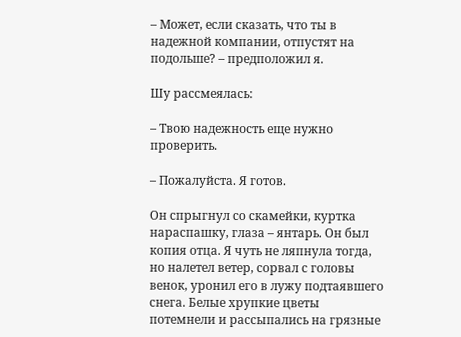– Может, если сказать, что ты в надежной компании, отпустят на подольше? – предположил я.

Шу рассмеялась:

– Твою надежность еще нужно проверить.

– Пожалуйста. Я готов.

Он спрыгнул со скамейки, куртка нараспашку, глаза – янтарь. Он был копия отца. Я чуть не ляпнула тогда, но налетел ветер, сорвал с головы венок, уронил его в лужу подтаявшего снега. Белые хрупкие цветы потемнели и рассыпались на грязные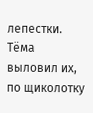лепестки. Тёма выловил их, по щиколотку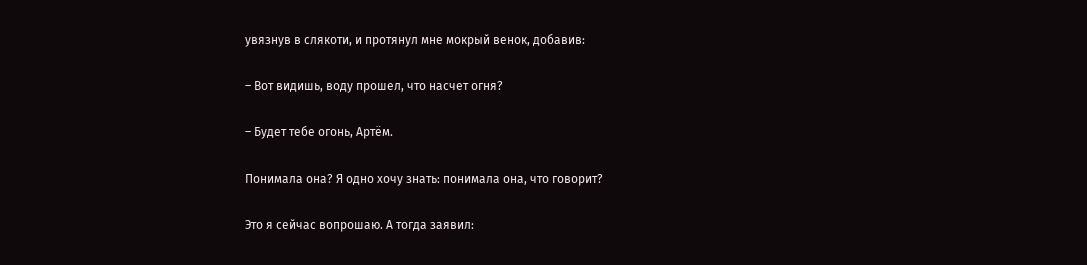увязнув в слякоти, и протянул мне мокрый венок, добавив:

– Вот видишь, воду прошел, что насчет огня?

– Будет тебе огонь, Артём.

Понимала она? Я одно хочу знать: понимала она, что говорит?

Это я сейчас вопрошаю. А тогда заявил: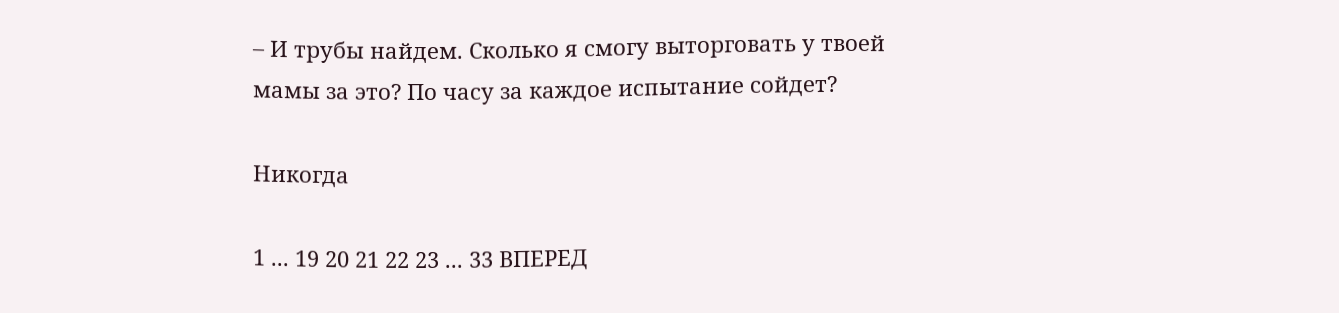– И трубы найдем. Сколько я смогу выторговать у твоей мамы за это? По часу за каждое испытание сойдет?

Никогда

1 ... 19 20 21 22 23 ... 33 ВПЕРЕД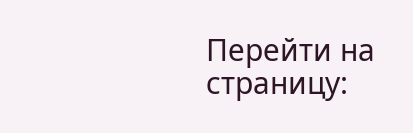Перейти на страницу: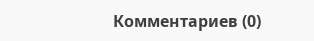Комментариев (0)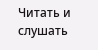Читать и слушать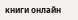книги онлайн